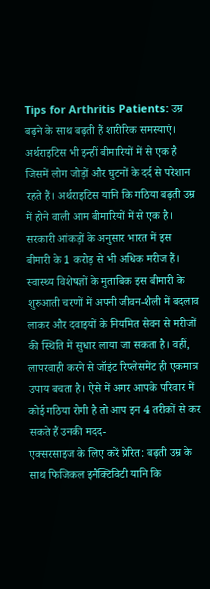Tips for Arthritis Patients: उम्र बढ़ने के साथ बढ़ती हैं शारीरिक समस्याएं। अर्थराइटिस भी इन्हीं बीमारियों में से एक है जिसमें लोग जोड़ों और घुटनों के दर्द से परेशान रहते हैं। अर्थराइटिस यानि कि गठिया बढ़ती उम्र में होने वाली आम बीमारियों में से एक है। सरकारी आंकड़ों के अनुसार भारत में इस बीमारी के 1 करोड़ से भी अधिक मरीज हैं। स्वास्थ्य विशेषज्ञों के मुताबिक इस बीमारी के शुरुआती चरणों में अपनी जीवन-शैली में बदलाव लाकर और दवाइयों के नियमित सेवन से मरीजों की स्थिति में सुधार लाया जा सकता है। वहीं, लापरवाही करने से जॉइंट रिप्लेसमेंट ही एकमात्र उपाय बचता है। ऐसे में अगर आपके परिवार में कोई गठिया रोगी है तो आप इन 4 तरीकों से कर सकते हैं उनकी मदद-
एक्सरसाइज के लिए करें प्रेरित: बढ़ती उम्र के साथ फिजिकल इनैक्टिविटी यानि कि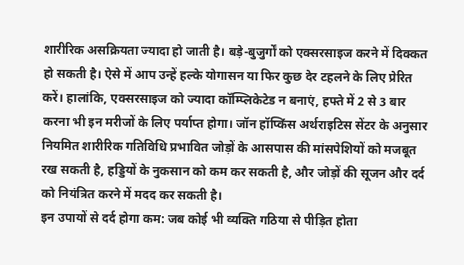शारीरिक असक्रियता ज्यादा हो जाती है। बड़े-बुजुर्गों को एक्सरसाइज करने में दिक्कत हो सकती है। ऐसे में आप उन्हें हल्के योगासन या फिर कुछ देर टहलने के लिए प्रेरित करें। हालांकि, एक्सरसाइज को ज्यादा कॉम्प्लिकेटेड न बनाएं, हफ्ते में 2 से 3 बार करना भी इन मरीजों के लिए पर्याप्त होगा। जॉन हॉप्किंस अर्थराइटिस सेंटर के अनुसार नियमित शारीरिक गतिविधि प्रभावित जोड़ों के आसपास की मांसपेशियों को मजबूत रख सकती है, हड्डियों के नुकसान को कम कर सकती है, और जोड़ों की सूजन और दर्द को नियंत्रित करने में मदद कर सकती है।
इन उपायों से दर्द होगा कम: जब कोई भी व्यक्ति गठिया से पीड़ित होता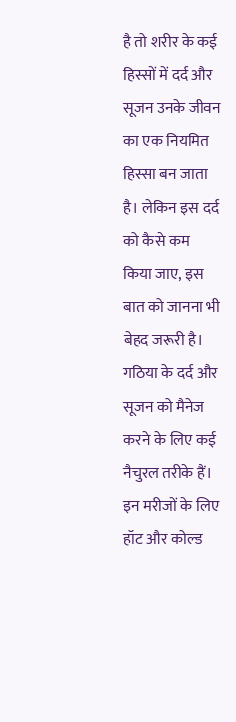है तो शरीर के कई हिस्सों में दर्द और सूजन उनके जीवन का एक नियमित हिस्सा बन जाता है। लेकिन इस दर्द को कैसे कम किया जाए, इस बात को जानना भी बेहद जरूरी है। गठिया के दर्द और सूजन को मैनेज करने के लिए कई नैचुरल तरीके हैं। इन मरीजों के लिए हॉट और कोल्ड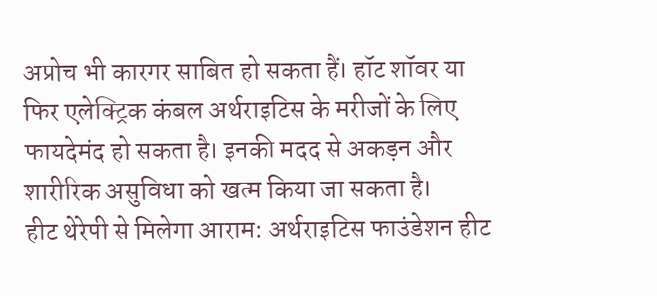अप्रोच भी कारगर साबित हो सकता हैं। हॉट शॉवर या फिर एलेक्ट्रिक कंबल अर्थराइटिस के मरीजों के लिए फायदेमंद हो सकता है। इनकी मदद से अकड़न और शारीरिक असुविधा को खत्म किया जा सकता है।
हीट थेरेपी से मिलेगा आराम: अर्थराइटिस फाउंडेशन हीट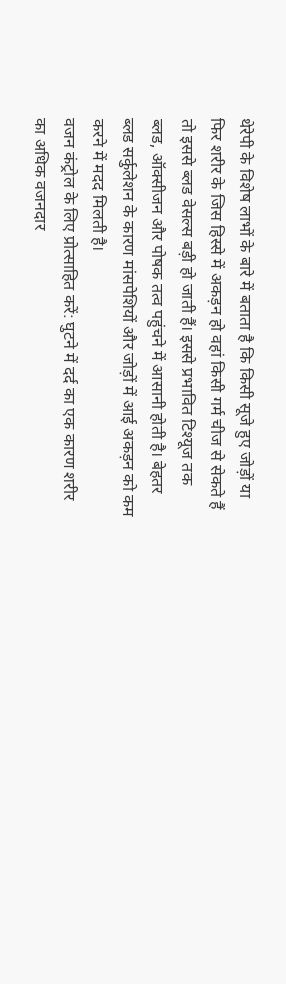थेरेपी के विशेष लाभों के बारे में बताता है कि किसी सूजे हुए जोड़ों या फिर शरीर के जिस हिस्से में अकड़न हो वहां किसी गर्म चीज से सेकते हैं तो इससे ब्लड वेसल्स बड़ी हो जाती हैं। इससे प्रभावित टिश्यूज तक ब्लड, ऑक्सीजन और पोषक तत्व पहुंचने में आसानी होती है। बेहतर ब्लड सर्कुलेशन के कारण मांसपेशियों और जोड़ों में आई अकड़न को कम करने में मदद मिलती है।
वजन कंट्रोल के लिए प्रोत्साहित करें: घुटने में दर्द का एक कारण शरीर का अधिक वजनदार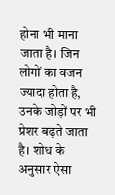होना भी माना जाता है। जिन लोगों का वजन ज्यादा होता है, उनके जोड़ों पर भी प्रेशर बढ़ते जाता है। शोध के अनुसार ऐसा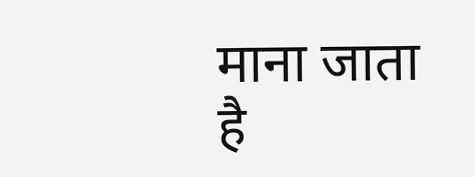माना जाता है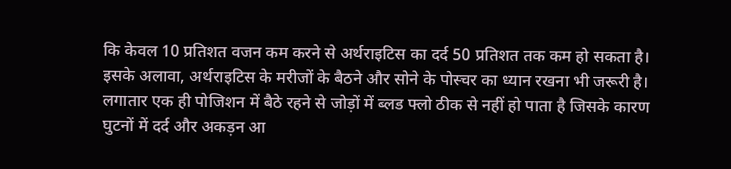कि केवल 10 प्रतिशत वजन कम करने से अर्थराइटिस का दर्द 50 प्रतिशत तक कम हो सकता है। इसके अलावा, अर्थराइटिस के मरीजों के बैठने और सोने के पोस्चर का ध्यान रखना भी जरूरी है। लगातार एक ही पोजिशन में बैठे रहने से जोड़ों में ब्लड फ्लो ठीक से नहीं हो पाता है जिसके कारण घुटनों में दर्द और अकड़न आ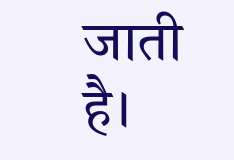जाती है।